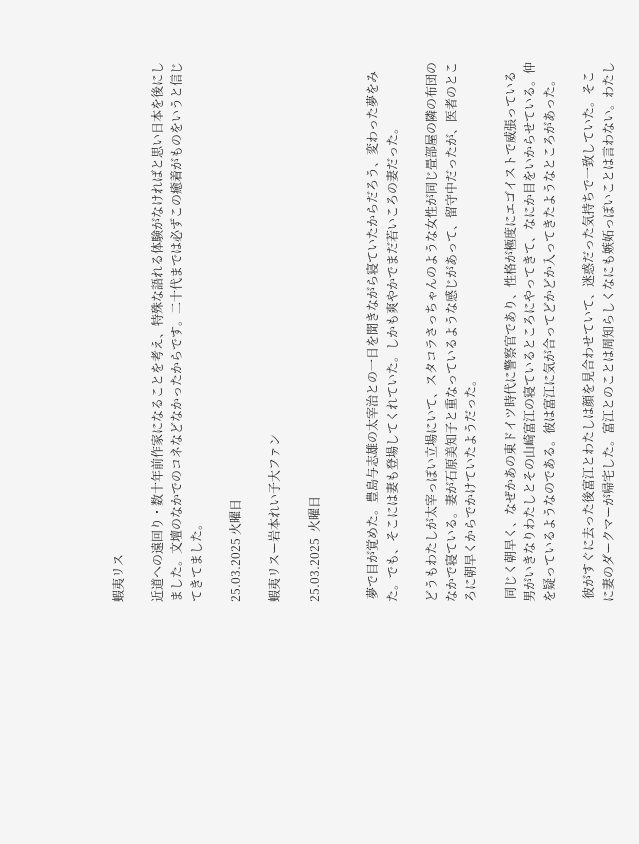蝦夷リス

近道への遠回り・数十年前作家になることを考え、特殊な語れる体験がなければと思い日本を後にしました。文壇のなかでのコネなどなかったからです。二十代までは必ずこの癒着がものをいうと信じてきてました。

25.03.2025 火曜日

蝦夷リスー岩本れい子大ファン

25.03.2025  火曜日


 夢で目が覚めた。豊島与志雄の太宰治との一日を聞きながら寝ていたからだろう、変わった夢をみた。でも、そこには妻も登場してくれていた。しかも爽やかでまだ若いころの妻だった。

どうもわたしが太宰っぽい立場にいて、スタコラさっちゃんのような女性が同じ畳部屋の隣の布団のなかで寝ている。妻が石原美知子と重なっているような感じがあって、留守中だったが、医者のところに朝早くからでかけていたようだった。

 同じく朝早く、なぜかあの東ドイツ時代に警察官であり、性格が極度にエゴイストで威張っている男がいきなりわたしとその山崎富江の寝ているところにやってきて、なにか目をいからせている。仲を疑っているようなのである。彼は富江に気が合ってどかどか入ってきたようなところがあった。

 彼がすぐに去った後富江とわたしは顔を見合わせていて、迷惑だった気持ちで一致していた。そこに妻のダークマーが帰宅した。富江とのことは周知らしくなにも嫉妬っぽいことは言わない。わたし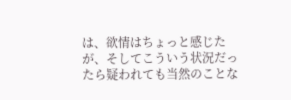は、欲情はちょっと感じたが、そしてこういう状況だったら疑われても当然のことな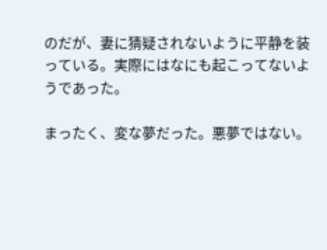のだが、妻に猜疑されないように平静を装っている。実際にはなにも起こってないようであった。

まったく、変な夢だった。悪夢ではない。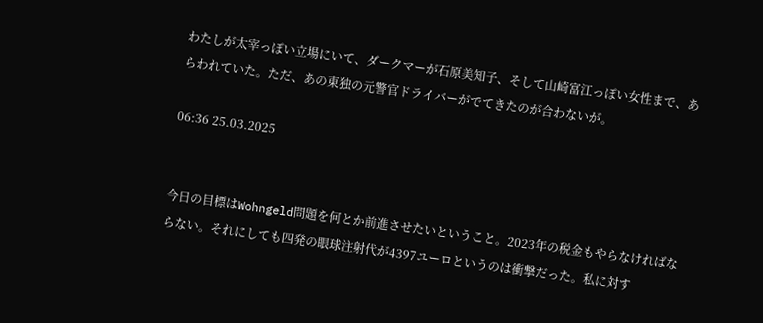わたしが太宰っぽい立場にいて、ダークマーが石原美知子、そして山崎富江っぽい女性まで、あらわれていた。ただ、あの東独の元警官ドライバーがでてきたのが合わないが。

06:36 25.03.2025


今日の目標はWohngeld問題を何とか前進させたいということ。2023年の税金もやらなければならない。それにしても四発の眼球注射代が4397ユーロというのは衝撃だった。私に対す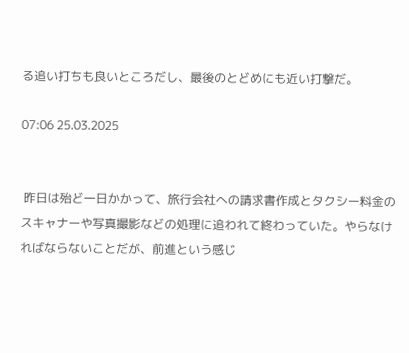る追い打ちも良いところだし、最後のとどめにも近い打撃だ。

07:06 25.03.2025


 昨日は殆ど一日かかって、旅行会社への請求書作成とタクシー料金のスキャナーや写真撮影などの処理に追われて終わっていた。やらなければならないことだが、前進という感じ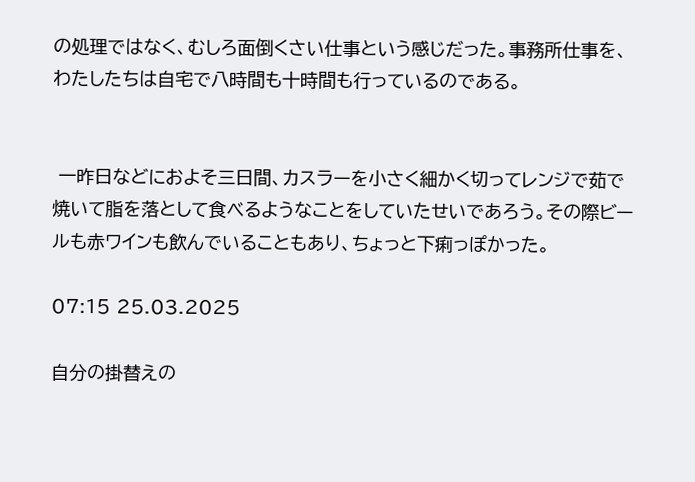の処理ではなく、むしろ面倒くさい仕事という感じだった。事務所仕事を、わたしたちは自宅で八時間も十時間も行っているのである。


 一昨日などにおよそ三日間、カスラーを小さく細かく切ってレンジで茹で焼いて脂を落として食べるようなことをしていたせいであろう。その際ビールも赤ワインも飲んでいることもあり、ちょっと下痢っぽかった。

07:15 25.03.2025

自分の掛替えの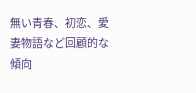無い青春、初恋、愛妻物語など回顧的な傾向